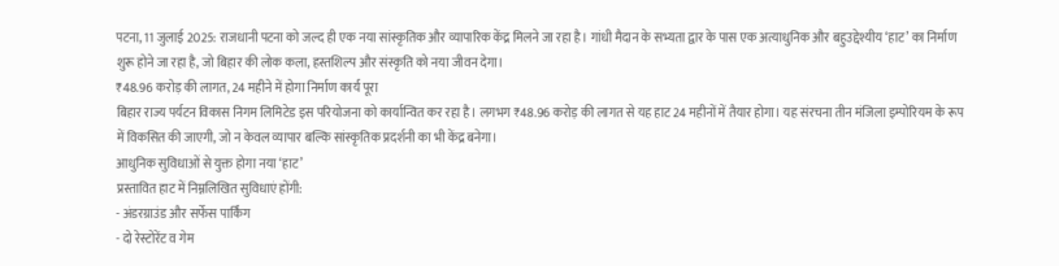पटना, 11 जुलाई 2025: राजधानी पटना को जल्द ही एक नया सांस्कृतिक और व्यापारिक केंद्र मिलने जा रहा है। गांधी मैदान के सभ्यता द्वार के पास एक अत्याधुनिक और बहुउद्देश्यीय ‘हाट’ का निर्माण शुरू होने जा रहा है, जो बिहार की लोक कला, हस्तशिल्प और संस्कृति को नया जीवन देगा।
₹48.96 करोड़ की लागत, 24 महीने में होगा निर्माण कार्य पूरा
बिहार राज्य पर्यटन विकास निगम लिमिटेड इस परियोजना को कार्यान्वित कर रहा है। लगभग ₹48.96 करोड़ की लागत से यह हाट 24 महीनों में तैयार होगा। यह संरचना तीन मंजिला इम्पोरियम के रूप में विकसित की जाएगी, जो न केवल व्यापार बल्कि सांस्कृतिक प्रदर्शनी का भी केंद्र बनेगा।
आधुनिक सुविधाओं से युक्त होगा नया ‘हाट’
प्रस्तावित हाट में निम्नलिखित सुविधाएं होंगी:
- अंडरग्राउंड और सर्फेस पार्किंग
- दो रेस्टोरेंट व गेम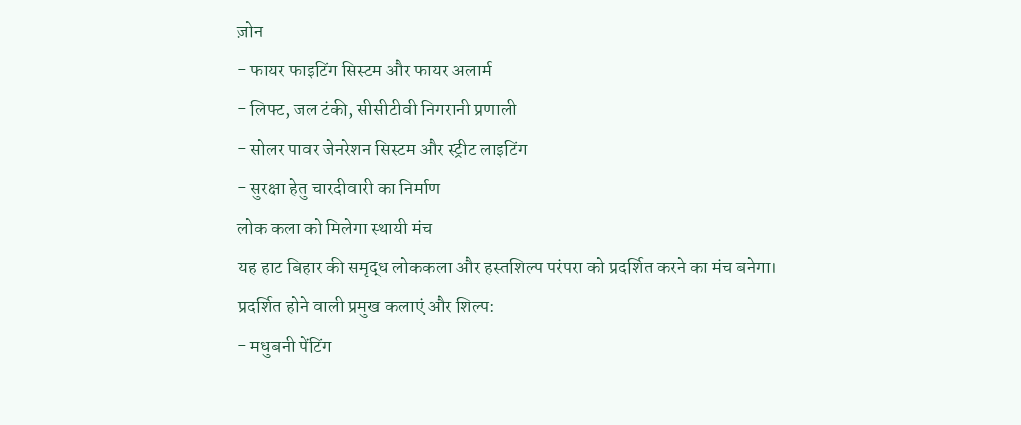ज़ोन
- फायर फाइटिंग सिस्टम और फायर अलार्म
- लिफ्ट, जल टंकी, सीसीटीवी निगरानी प्रणाली
- सोलर पावर जेनरेशन सिस्टम और स्ट्रीट लाइटिंग
- सुरक्षा हेतु चारदीवारी का निर्माण
लोक कला को मिलेगा स्थायी मंच
यह हाट बिहार की समृद्ध लोककला और हस्तशिल्प परंपरा को प्रदर्शित करने का मंच बनेगा।
प्रदर्शित होने वाली प्रमुख कलाएं और शिल्प:
- मधुबनी पेंटिंग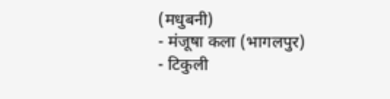(मधुबनी)
- मंजूषा कला (भागलपुर)
- टिकुली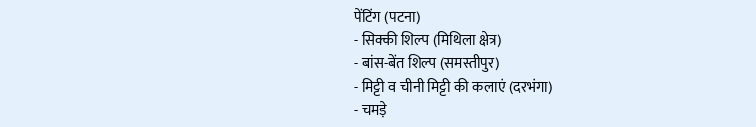पेंटिंग (पटना)
- सिक्की शिल्प (मिथिला क्षेत्र)
- बांस-बेंत शिल्प (समस्तीपुर)
- मिट्टी व चीनी मिट्टी की कलाएं (दरभंगा)
- चमड़े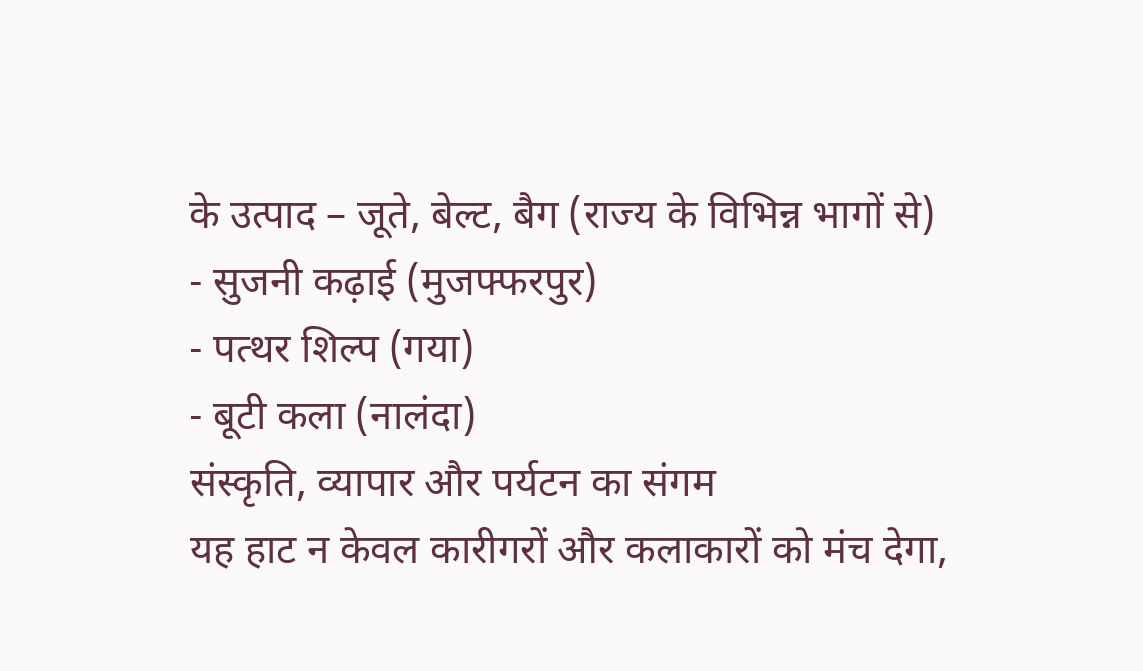के उत्पाद – जूते, बेल्ट, बैग (राज्य के विभिन्न भागों से)
- सुजनी कढ़ाई (मुजफ्फरपुर)
- पत्थर शिल्प (गया)
- बूटी कला (नालंदा)
संस्कृति, व्यापार और पर्यटन का संगम
यह हाट न केवल कारीगरों और कलाकारों को मंच देगा,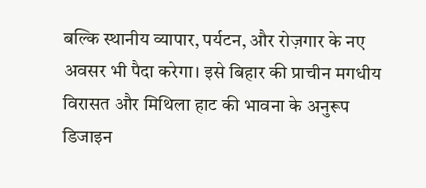बल्कि स्थानीय व्यापार, पर्यटन, और रोज़गार के नए अवसर भी पैदा करेगा। इसे बिहार की प्राचीन मगधीय विरासत और मिथिला हाट की भावना के अनुरूप डिजाइन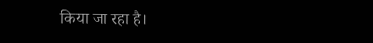किया जा रहा है।